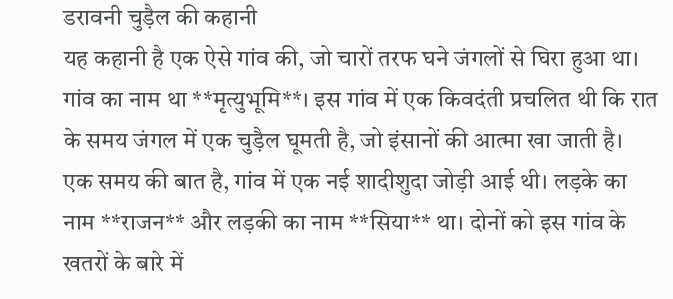डरावनी चुड़ैल की कहानी
यह कहानी है एक ऐसे गांव की, जो चारों तरफ घने जंगलों से घिरा हुआ था। गांव का नाम था **मृत्युभूमि**। इस गांव में एक किवदंती प्रचलित थी कि रात के समय जंगल में एक चुड़ैल घूमती है, जो इंसानों की आत्मा खा जाती है।
एक समय की बात है, गांव में एक नई शादीशुदा जोड़ी आई थी। लड़के का नाम **राजन** और लड़की का नाम **सिया** था। दोनों को इस गांव के खतरों के बारे में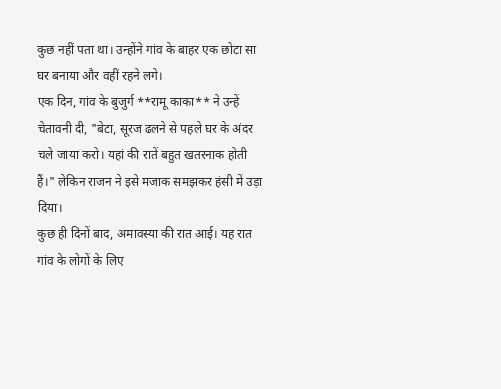कुछ नहीं पता था। उन्होंने गांव के बाहर एक छोटा सा घर बनाया और वहीं रहने लगे।
एक दिन, गांव के बुजुर्ग **रामू काका** ने उन्हें चेतावनी दी, "बेटा, सूरज ढलने से पहले घर के अंदर चले जाया करो। यहां की रातें बहुत खतरनाक होती हैं।" लेकिन राजन ने इसे मजाक समझकर हंसी में उड़ा दिया।
कुछ ही दिनों बाद, अमावस्या की रात आई। यह रात गांव के लोगों के लिए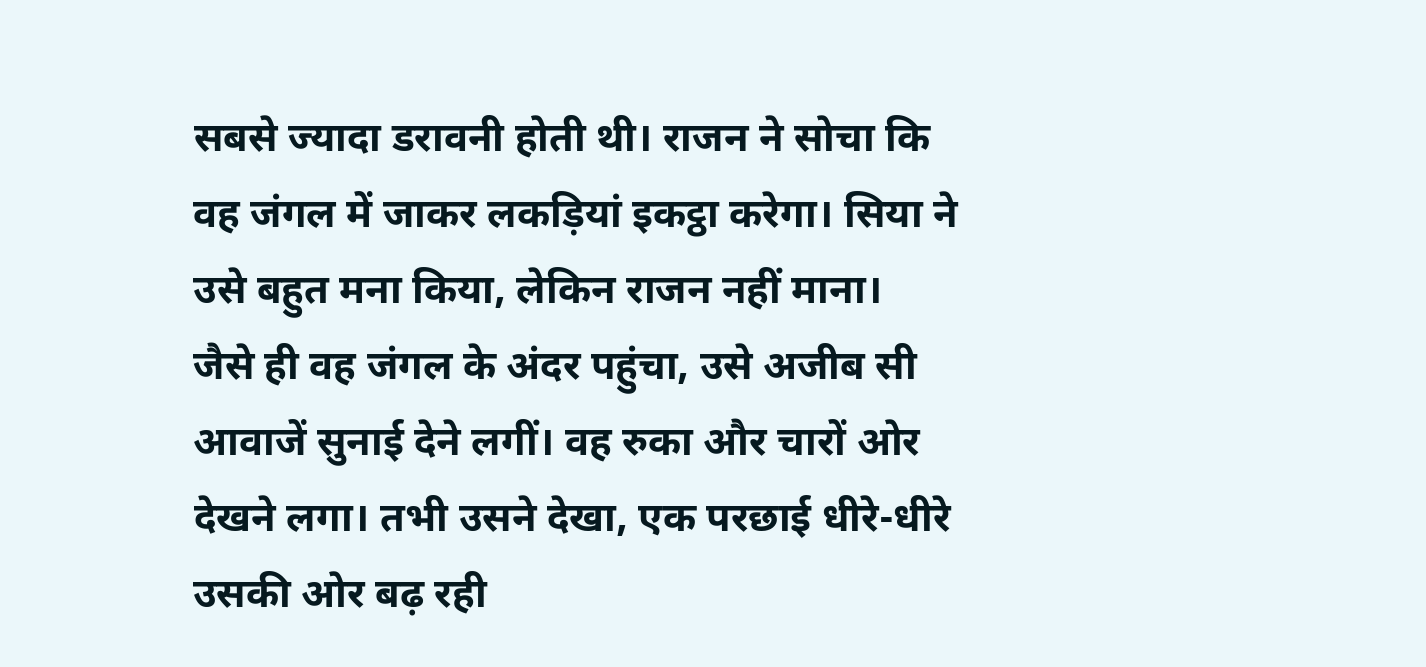सबसे ज्यादा डरावनी होती थी। राजन ने सोचा कि वह जंगल में जाकर लकड़ियां इकट्ठा करेगा। सिया ने उसे बहुत मना किया, लेकिन राजन नहीं माना।
जैसे ही वह जंगल के अंदर पहुंचा, उसे अजीब सी आवाजें सुनाई देने लगीं। वह रुका और चारों ओर देखने लगा। तभी उसने देखा, एक परछाई धीरे-धीरे उसकी ओर बढ़ रही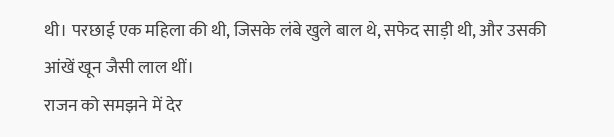थी। परछाई एक महिला की थी, जिसके लंबे खुले बाल थे, सफेद साड़ी थी, और उसकी आंखें खून जैसी लाल थीं।
राजन को समझने में देर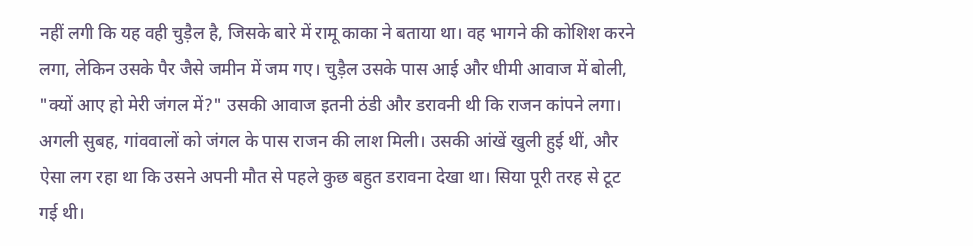नहीं लगी कि यह वही चुड़ैल है, जिसके बारे में रामू काका ने बताया था। वह भागने की कोशिश करने लगा, लेकिन उसके पैर जैसे जमीन में जम गए। चुड़ैल उसके पास आई और धीमी आवाज में बोली, "क्यों आए हो मेरी जंगल में?" उसकी आवाज इतनी ठंडी और डरावनी थी कि राजन कांपने लगा।
अगली सुबह, गांववालों को जंगल के पास राजन की लाश मिली। उसकी आंखें खुली हुई थीं, और ऐसा लग रहा था कि उसने अपनी मौत से पहले कुछ बहुत डरावना देखा था। सिया पूरी तरह से टूट गई थी।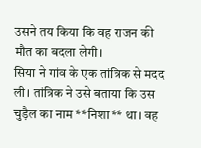उसने तय किया कि वह राजन की मौत का बदला लेगी।
सिया ने गांव के एक तांत्रिक से मदद ली। तांत्रिक ने उसे बताया कि उस चुड़ैल का नाम **निशा** था। वह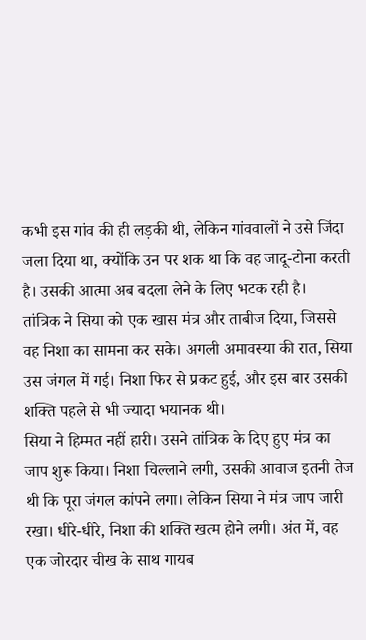कभी इस गांव की ही लड़की थी, लेकिन गांववालों ने उसे जिंदा जला दिया था, क्योंकि उन पर शक था कि वह जादू-टोना करती है। उसकी आत्मा अब बदला लेने के लिए भटक रही है।
तांत्रिक ने सिया को एक खास मंत्र और ताबीज दिया, जिससे वह निशा का सामना कर सके। अगली अमावस्या की रात, सिया उस जंगल में गई। निशा फिर से प्रकट हुई, और इस बार उसकी शक्ति पहले से भी ज्यादा भयानक थी।
सिया ने हिम्मत नहीं हारी। उसने तांत्रिक के दिए हुए मंत्र का जाप शुरू किया। निशा चिल्लाने लगी, उसकी आवाज इतनी तेज थी कि पूरा जंगल कांपने लगा। लेकिन सिया ने मंत्र जाप जारी रखा। धीरे-धीरे, निशा की शक्ति खत्म होने लगी। अंत में, वह एक जोरदार चीख के साथ गायब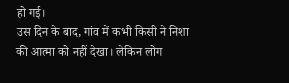हो गई।
उस दिन के बाद, गांव में कभी किसी ने निशा की आत्मा को नहीं देखा। लेकिन लोग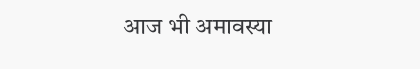आज भी अमावस्या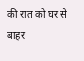की रात को घर से बाहर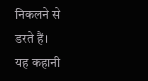निकलने से डरते हैं।
यह कहानी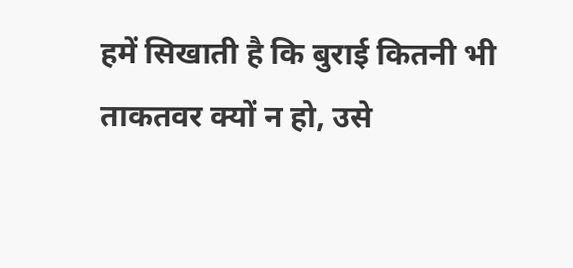हमें सिखाती है कि बुराई कितनी भी ताकतवर क्यों न हो, उसे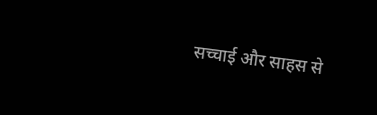सच्चाई और साहस से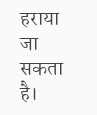हराया जा सकता है।